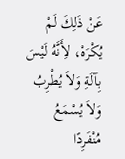عَنْ ذَلِكَ لَمْ يُكْرَهْ، لأَِنَّهُ لَيْسَ بِآلَةِ وَلاَ يُطْرِبُ وَلاَ يُسْمَعُ مُنْفَرِدًا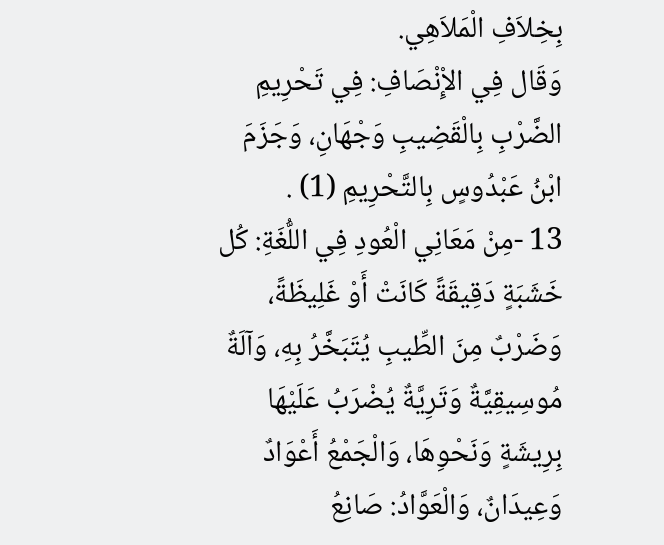بِخِلاَفِ الْمَلاَهِي.
وَقَال فِي الإِْنْصَافِ: فِي تَحْرِيمِ الضَّرْبِ بِالْقَضِيبِ وَجْهَانِ، وَجَزَمَ ابْنُ عَبْدُوسٍ بِالتَّحْرِيمِ (1) .
13 -مِنْ مَعَانِي الْعُودِ فِي اللُّغَةِ: كُل خَشَبَةٍ دَقِيقَةً كَانَتْ أَوْ غَلِيظَةً، وَضَرْبٌ مِنَ الطِّيبِ يُتَبَخَّرُ بِهِ، وَآلَةٌ مُوسِيقِيَّةٌ وَتَرِيَّةٌ يُضْرَبُ عَلَيْهَا بِرِيشَةٍ وَنَحْوِهَا، وَالْجَمْعُ أَعْوَادٌ وَعِيدَانٌ، وَالْعَوَّادُ: صَانِعُ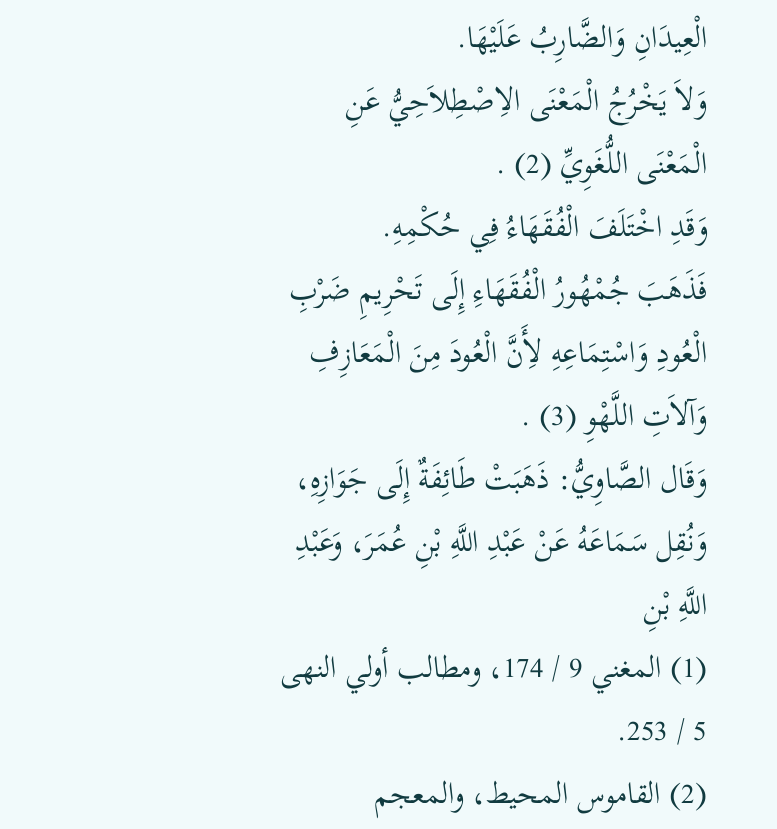الْعِيدَانِ وَالضَّارِبُ عَلَيْهَا.
وَلاَ يَخْرُجُ الْمَعْنَى الاِصْطِلاَحِيُّ عَنِ الْمَعْنَى اللُّغَوِيِّ (2) .
وَقَدِ اخْتَلَفَ الْفُقَهَاءُ فِي حُكْمِهِ.
فَذَهَبَ جُمْهُورُ الْفُقَهَاءِ إِلَى تَحْرِيمِ ضَرْبِ الْعُودِ وَاسْتِمَاعِهِ لأَِنَّ الْعُودَ مِنَ الْمَعَازِفِ وَآلاَتِ اللَّهْوِ (3) .
وَقَال الصَّاوِيُّ: ذَهَبَتْ طَائِفَةٌ إِلَى جَوَازِهِ، وَنُقِل سَمَاعَهُ عَنْ عَبْدِ اللَّهِ بْنِ عُمَرَ، وَعَبْدِ اللَّهِ بْنِ
(1) المغني 9 / 174، ومطالب أولي النهى 5 / 253.
(2) القاموس المحيط، والمعجم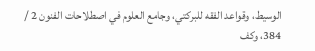الوسيط، وقواعد الفقه للبركتي، وجامع العلوم في اصطلاحات الفنون 2 / 384، وكف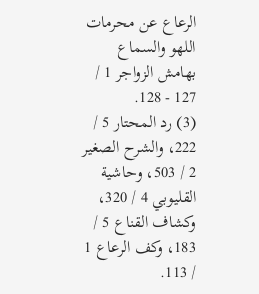الرعاع عن محرمات اللهو والسماع بهامش الزواجر 1 / 127 - 128.
(3) رد المحتار 5 / 222، والشرح الصغير 2 / 503، وحاشية القليوبي 4 / 320، وكشاف القناع 5 / 183، وكف الرعاع 1 / 113.